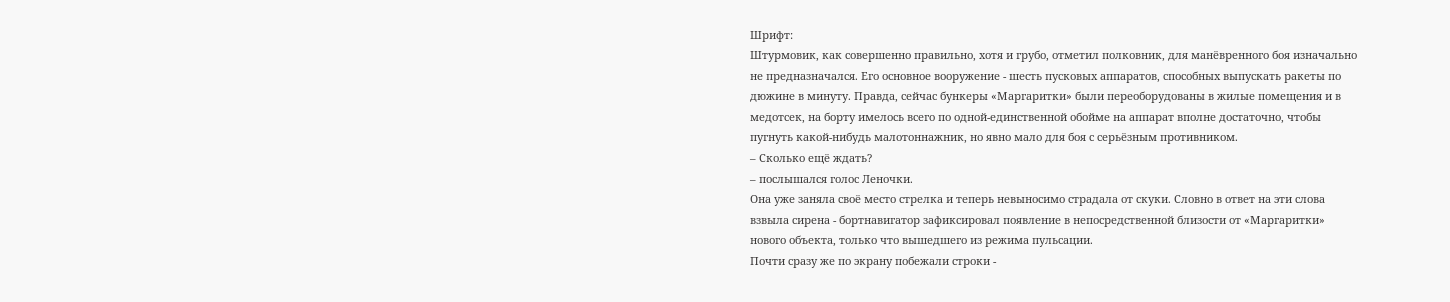Шрифт:
Штурмовик, как совершенно правильно, хотя и грубо, отметил полковник, для манёвренного боя изначально не предназначался. Его основное вооружение - шесть пусковых аппаратов, способных выпускать ракеты по дюжине в минуту. Правда, сейчас бункеры «Маргаритки» были переоборудованы в жилые помещения и в медотсек, на борту имелось всего по одной-единственной обойме на аппарат вполне достаточно, чтобы пугнуть какой-нибудь малотоннажник, но явно мало для боя с серьёзным противником.
– Сколько ещё ждать?
– послышался голос Леночки.
Она уже заняла своё место стрелка и теперь невыносимо страдала от скуки. Словно в ответ на эти слова взвыла сирена - бортнавигатор зафиксировал появление в непосредственной близости от «Маргаритки» нового объекта, только что вышедшего из режима пульсации.
Почти сразу же по экрану побежали строки -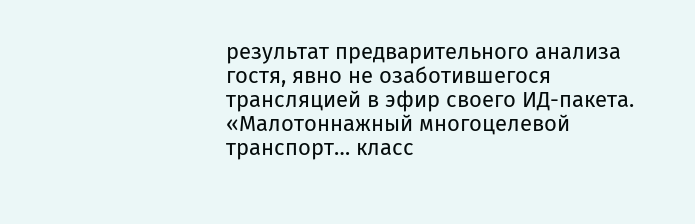результат предварительного анализа гостя, явно не озаботившегося трансляцией в эфир своего ИД-пакета. «Малотоннажный многоцелевой транспорт… класс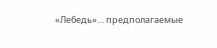«Лебедь»… предполагаемые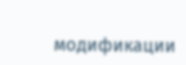модификации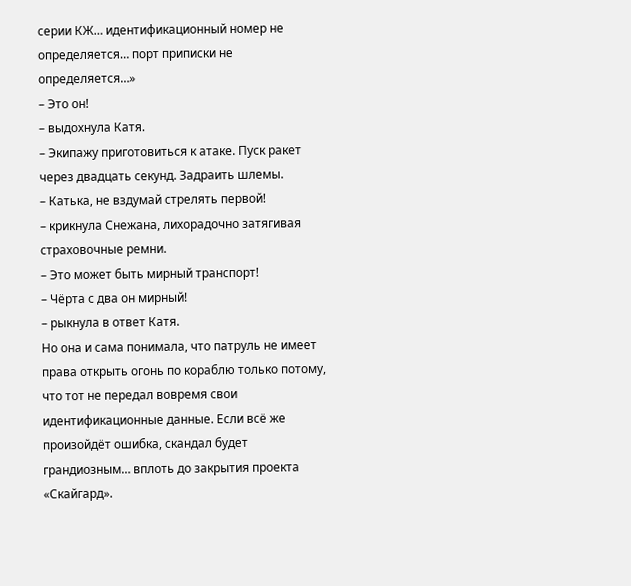серии КЖ… идентификационный номер не определяется… порт приписки не определяется…»
– Это он!
– выдохнула Катя.
– Экипажу приготовиться к атаке. Пуск ракет через двадцать секунд. Задраить шлемы.
– Катька, не вздумай стрелять первой!
– крикнула Снежана, лихорадочно затягивая страховочные ремни.
– Это может быть мирный транспорт!
– Чёрта с два он мирный!
– рыкнула в ответ Катя.
Но она и сама понимала, что патруль не имеет права открыть огонь по кораблю только потому, что тот не передал вовремя свои идентификационные данные. Если всё же произойдёт ошибка, скандал будет грандиозным… вплоть до закрытия проекта «Скайгард».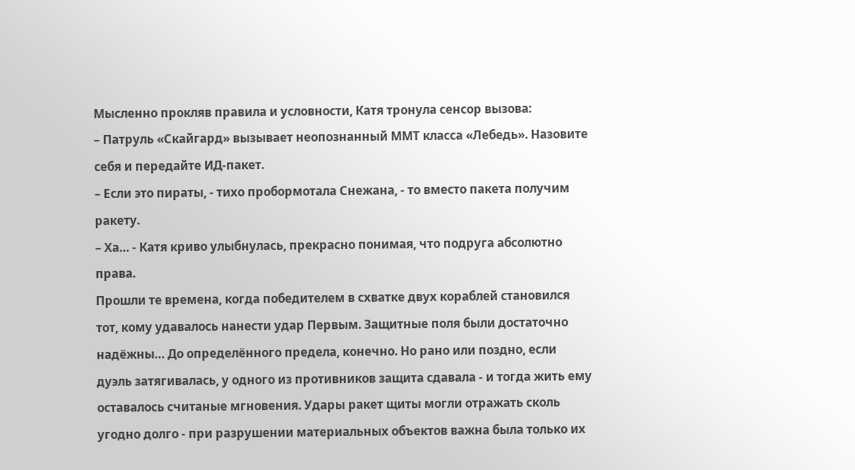Мысленно прокляв правила и условности, Катя тронула сенсор вызова:
– Патруль «Скайгард» вызывает неопознанный ММТ класса «Лебедь». Назовите себя и передайте ИД-пакет.
– Если это пираты, - тихо пробормотала Снежана, - то вместо пакета получим ракету.
– Ха… - Катя криво улыбнулась, прекрасно понимая, что подруга абсолютно права.
Прошли те времена, когда победителем в схватке двух кораблей становился тот, кому удавалось нанести удар Первым. Защитные поля были достаточно надёжны… До определённого предела, конечно. Но рано или поздно, если дуэль затягивалась, у одного из противников защита сдавала - и тогда жить ему оставалось считаные мгновения. Удары ракет щиты могли отражать сколь угодно долго - при разрушении материальных объектов важна была только их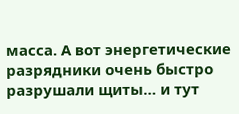масса. А вот энергетические разрядники очень быстро разрушали щиты… и тут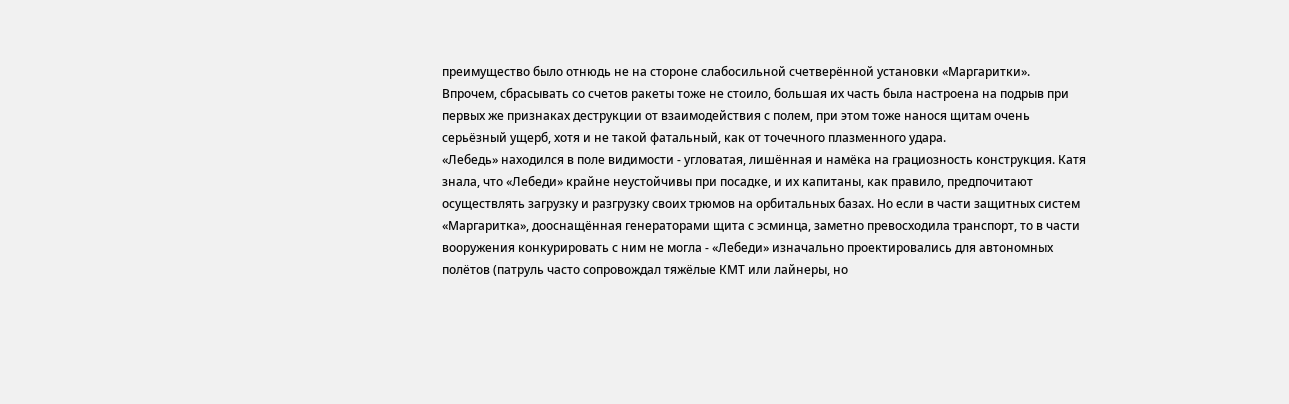преимущество было отнюдь не на стороне слабосильной счетверённой установки «Маргаритки».
Впрочем, сбрасывать со счетов ракеты тоже не стоило, большая их часть была настроена на подрыв при первых же признаках деструкции от взаимодействия с полем, при этом тоже нанося щитам очень серьёзный ущерб, хотя и не такой фатальный, как от точечного плазменного удара.
«Лебедь» находился в поле видимости - угловатая, лишённая и намёка на грациозность конструкция. Катя знала, что «Лебеди» крайне неустойчивы при посадке, и их капитаны, как правило, предпочитают осуществлять загрузку и разгрузку своих трюмов на орбитальных базах. Но если в части защитных систем «Маргаритка», дооснащённая генераторами щита с эсминца, заметно превосходила транспорт, то в части вооружения конкурировать с ним не могла - «Лебеди» изначально проектировались для автономных полётов (патруль часто сопровождал тяжёлые КМТ или лайнеры, но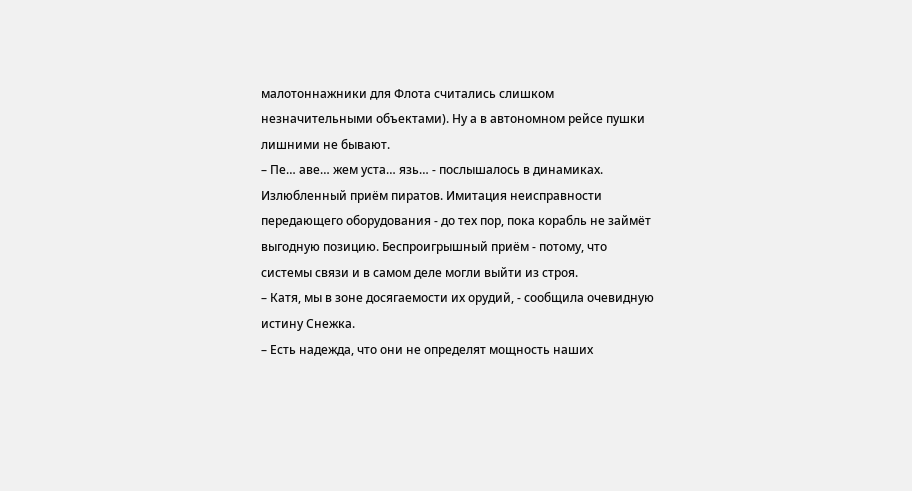малотоннажники для Флота считались слишком незначительными объектами). Ну а в автономном рейсе пушки лишними не бывают.
– Пе… аве… жем уста… язь… - послышалось в динамиках. Излюбленный приём пиратов. Имитация неисправности передающего оборудования - до тех пор, пока корабль не займёт выгодную позицию. Беспроигрышный приём - потому, что системы связи и в самом деле могли выйти из строя.
– Катя, мы в зоне досягаемости их орудий, - сообщила очевидную истину Снежка.
– Есть надежда, что они не определят мощность наших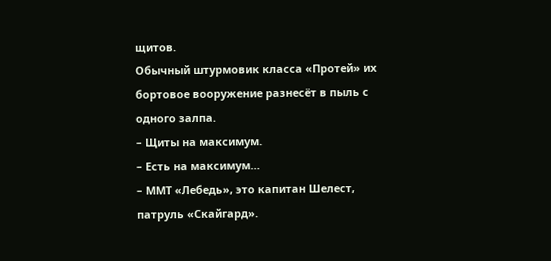щитов.
Обычный штурмовик класса «Протей» их бортовое вооружение разнесёт в пыль с одного залпа.
– Щиты на максимум.
– Есть на максимум…
– ММТ «Лебедь», это капитан Шелест, патруль «Скайгард».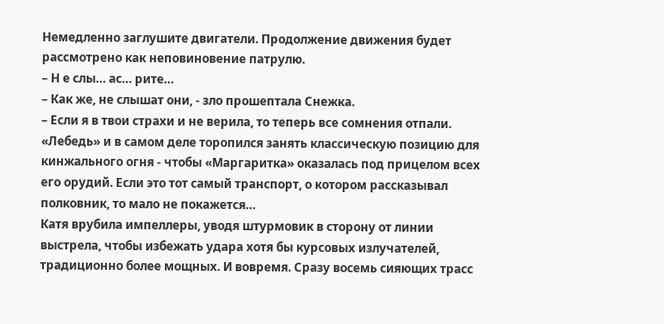Немедленно заглушите двигатели. Продолжение движения будет рассмотрено как неповиновение патрулю.
– Н е слы… ас… рите…
– Как же, не слышат они, - зло прошептала Снежка.
– Если я в твои страхи и не верила, то теперь все сомнения отпали. «Лебедь» и в самом деле торопился занять классическую позицию для кинжального огня - чтобы «Маргаритка» оказалась под прицелом всех его орудий. Если это тот самый транспорт, о котором рассказывал полковник, то мало не покажется…
Катя врубила импеллеры, уводя штурмовик в сторону от линии выстрела, чтобы избежать удара хотя бы курсовых излучателей, традиционно более мощных. И вовремя. Сразу восемь сияющих трасс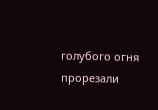голубого огня прорезали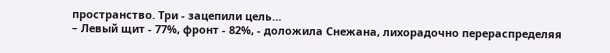пространство. Три - зацепили цель…
– Левый щит - 77%, фронт - 82%, - доложила Снежана, лихорадочно перераспределяя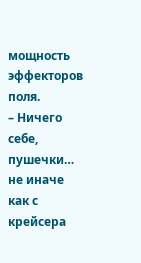мощность эффекторов поля.
– Ничего себе, пушечки… не иначе как с крейсера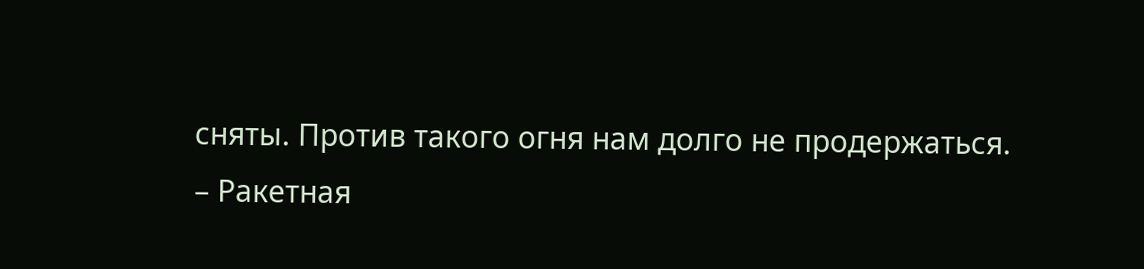сняты. Против такого огня нам долго не продержаться.
– Ракетная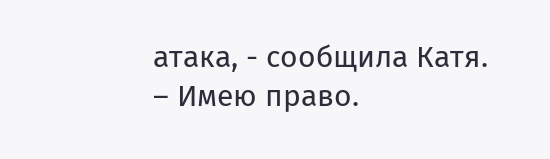атака, - сообщила Катя.
– Имею право.